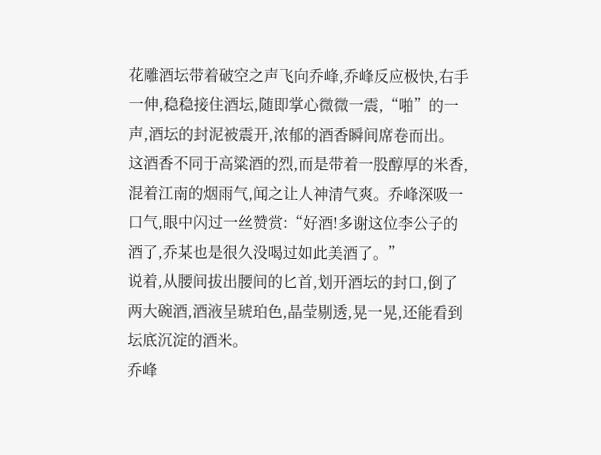花雕酒坛带着破空之声飞向乔峰,乔峰反应极快,右手一伸,稳稳接住酒坛,随即掌心微微一震,“啪”的一声,酒坛的封泥被震开,浓郁的酒香瞬间席卷而出。
这酒香不同于高粱酒的烈,而是带着一股醇厚的米香,混着江南的烟雨气,闻之让人神清气爽。乔峰深吸一口气,眼中闪过一丝赞赏:“好酒!多谢这位李公子的酒了,乔某也是很久没喝过如此美酒了。”
说着,从腰间拔出腰间的匕首,划开酒坛的封口,倒了两大碗酒,酒液呈琥珀色,晶莹剔透,晃一晃,还能看到坛底沉淀的酒米。
乔峰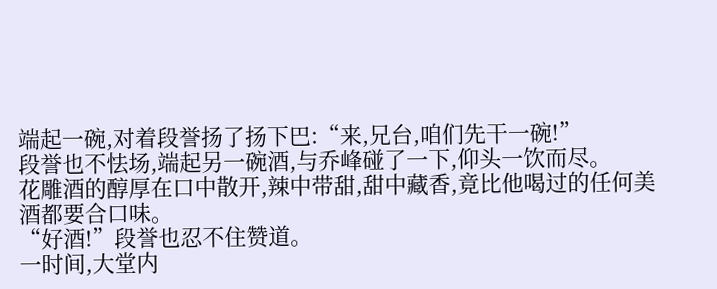端起一碗,对着段誉扬了扬下巴:“来,兄台,咱们先干一碗!”
段誉也不怯场,端起另一碗酒,与乔峰碰了一下,仰头一饮而尽。
花雕酒的醇厚在口中散开,辣中带甜,甜中藏香,竟比他喝过的任何美酒都要合口味。
“好酒!”段誉也忍不住赞道。
一时间,大堂内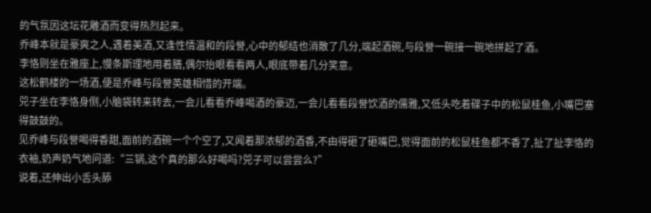的气氛因这坛花雕酒而变得热烈起来。
乔峰本就是豪爽之人,遇着美酒,又逢性情温和的段誉,心中的郁结也消散了几分,端起酒碗,与段誉一碗接一碗地拼起了酒。
李恪则坐在雅座上,慢条斯理地用着膳,偶尔抬眼看看两人,眼底带着几分笑意。
这松鹤楼的一场酒,便是乔峰与段誉英雄相惜的开端。
兕子坐在李恪身侧,小脑袋转来转去,一会儿看看乔峰喝酒的豪迈,一会儿看看段誉饮酒的儒雅,又低头吃着碟子中的松鼠桂鱼,小嘴巴塞得鼓鼓的。
见乔峰与段誉喝得香甜,面前的酒碗一个个空了,又闻着那浓郁的酒香,不由得砸了砸嘴巴,觉得面前的松鼠桂鱼都不香了,扯了扯李恪的衣袖,奶声奶气地问道:“三锅,这个真的那么好喝吗?兕子可以尝尝么?”
说着,还伸出小舌头舔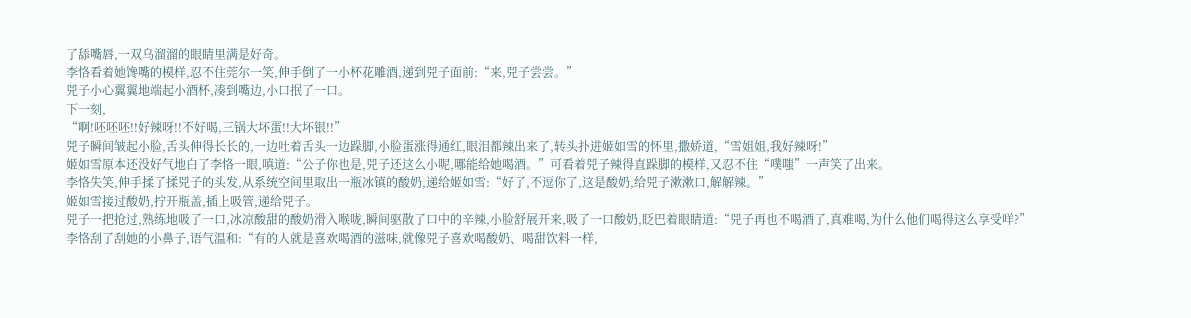了舔嘴唇,一双乌溜溜的眼睛里满是好奇。
李恪看着她馋嘴的模样,忍不住莞尔一笑,伸手倒了一小杯花雕酒,递到兕子面前:“来,兕子尝尝。”
兕子小心翼翼地端起小酒杯,凑到嘴边,小口抿了一口。
下一刻,
“啊!呸呸呸!!好辣呀!!不好喝,三锅大坏蛋!!大坏银!!”
兕子瞬间皱起小脸,舌头伸得长长的,一边吐着舌头一边跺脚,小脸蛋涨得通红,眼泪都辣出来了,转头扑进姬如雪的怀里,撒娇道,“雪姐姐,我好辣呀!”
姬如雪原本还没好气地白了李恪一眼,嗔道:“公子你也是,兕子还这么小呢,哪能给她喝酒。”可看着兕子辣得直跺脚的模样,又忍不住“噗嗤”一声笑了出来。
李恪失笑,伸手揉了揉兕子的头发,从系统空间里取出一瓶冰镇的酸奶,递给姬如雪:“好了,不逗你了,这是酸奶,给兕子漱漱口,解解辣。”
姬如雪接过酸奶,拧开瓶盖,插上吸管,递给兕子。
兕子一把抢过,熟练地吸了一口,冰凉酸甜的酸奶滑入喉咙,瞬间驱散了口中的辛辣,小脸舒展开来,吸了一口酸奶,眨巴着眼睛道:“兕子再也不喝酒了,真难喝,为什么他们喝得这么享受咩?”
李恪刮了刮她的小鼻子,语气温和:“有的人就是喜欢喝酒的滋味,就像兕子喜欢喝酸奶、喝甜饮料一样,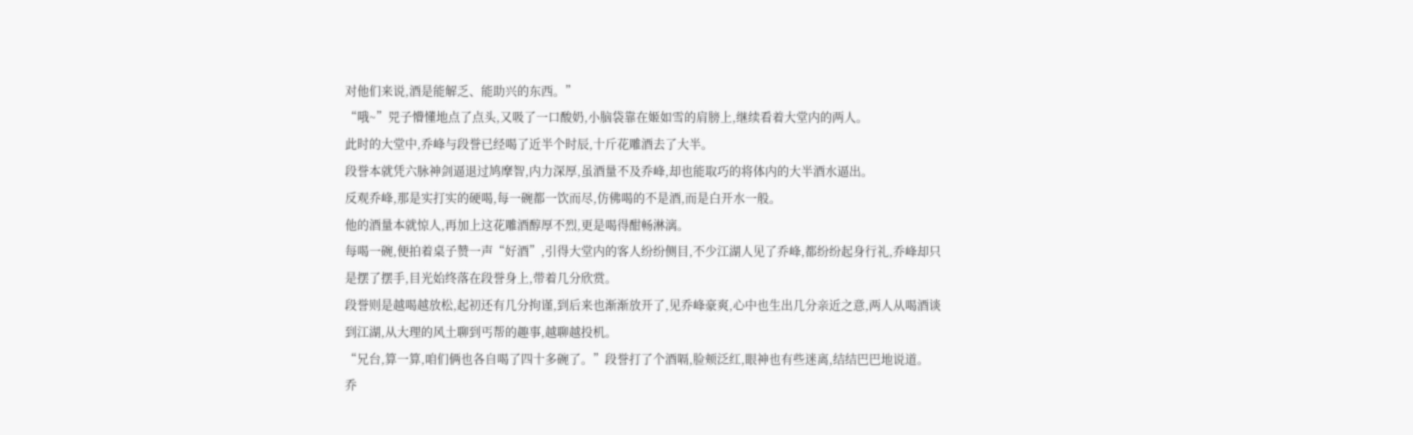对他们来说,酒是能解乏、能助兴的东西。”
“哦~”兕子懵懂地点了点头,又吸了一口酸奶,小脑袋靠在姬如雪的肩膀上,继续看着大堂内的两人。
此时的大堂中,乔峰与段誉已经喝了近半个时辰,十斤花雕酒去了大半。
段誉本就凭六脉神剑逼退过鸠摩智,内力深厚,虽酒量不及乔峰,却也能取巧的将体内的大半酒水逼出。
反观乔峰,那是实打实的硬喝,每一碗都一饮而尽,仿佛喝的不是酒,而是白开水一般。
他的酒量本就惊人,再加上这花雕酒醇厚不烈,更是喝得酣畅淋漓。
每喝一碗,便拍着桌子赞一声“好酒”,引得大堂内的客人纷纷侧目,不少江湖人见了乔峰,都纷纷起身行礼,乔峰却只是摆了摆手,目光始终落在段誉身上,带着几分欣赏。
段誉则是越喝越放松,起初还有几分拘谨,到后来也渐渐放开了,见乔峰豪爽,心中也生出几分亲近之意,两人从喝酒谈到江湖,从大理的风土聊到丐帮的趣事,越聊越投机。
“兄台,算一算,咱们俩也各自喝了四十多碗了。”段誉打了个酒嗝,脸颊泛红,眼神也有些迷离,结结巴巴地说道。
乔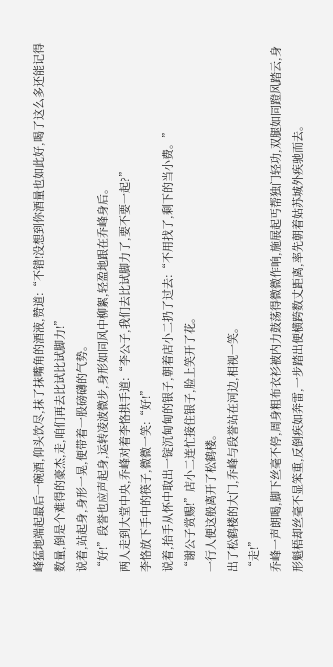峰猛地端起最后一碗酒,仰头饮尽,抹了抹嘴角的酒液,赞道:“不错!没想到你酒量也如此好,喝了这么多还能记得数量,倒是个难得的豪杰,走,咱们再去比试比试脚力!”
说着,站起身,身形一晃,便带着一股磅礴的气势。
“好!”段誉也应声起身,运转凌波微步,身形如同风中柳絮,轻盈地跟在乔峰身后。
两人走到大堂中央,乔峰对着李恪拱手道:“李公子,我们去比试脚力了,要不要一起?”
李恪放下手中的筷子,微微一笑:“好!”
说着,抬手从怀中取出一锭沉甸甸的银子,朝着店小二扔了过去:“不用找了,剩下的当小费。”
“谢公子赏赐!”店小二连忙接住银子,脸上笑开了花。
一行人便这般离开了松鹤楼。
出了松鹤楼的大门,乔峰与段誉站在河边,相视一笑。
“走!”
乔峰一声朗喝,脚下丝毫不停,周身粗布衣衫被内力鼓荡得微微作响,施展起丐帮独门轻功,双腿如同蹬风踏云,身形魁梧却丝毫不显笨重,反倒疾如奔雷,一步踏出便横跨数丈距离,率先朝着姑苏城外疾驰而去。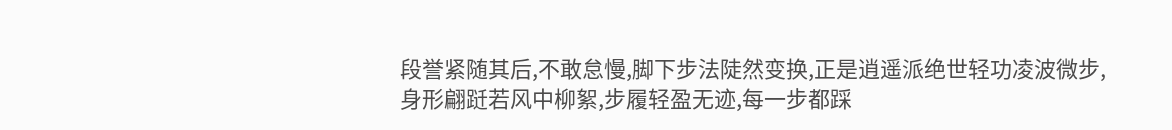段誉紧随其后,不敢怠慢,脚下步法陡然变换,正是逍遥派绝世轻功凌波微步,身形翩跹若风中柳絮,步履轻盈无迹,每一步都踩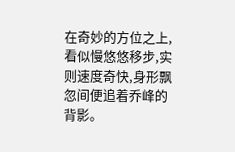在奇妙的方位之上,看似慢悠悠移步,实则速度奇快,身形飘忽间便追着乔峰的背影。